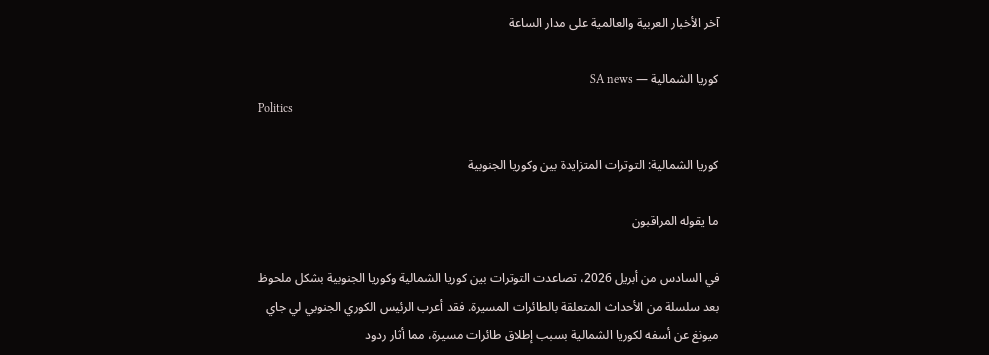آخر الأخبار العربية والعالمية على مدار الساعة

كوريا الشمالية — SA news
Politics

كوريا الشمالية: التوترات المتزايدة بين وكوريا الجنوبية

ما يقوله المراقبون

في السادس من أبريل 2026، تصاعدت التوترات بين كوريا الشمالية وكوريا الجنوبية بشكل ملحوظ بعد سلسلة من الأحداث المتعلقة بالطائرات المسيرة. فقد أعرب الرئيس الكوري الجنوبي لي جاي ميونغ عن أسفه لكوريا الشمالية بسبب إطلاق طائرات مسيرة، مما أثار ردود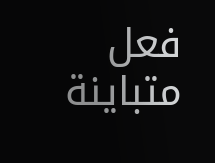فعل متباينة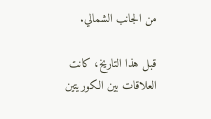من الجانب الشمالي.

قبل هذا التاريخ، كانت العلاقات بين الكوريتين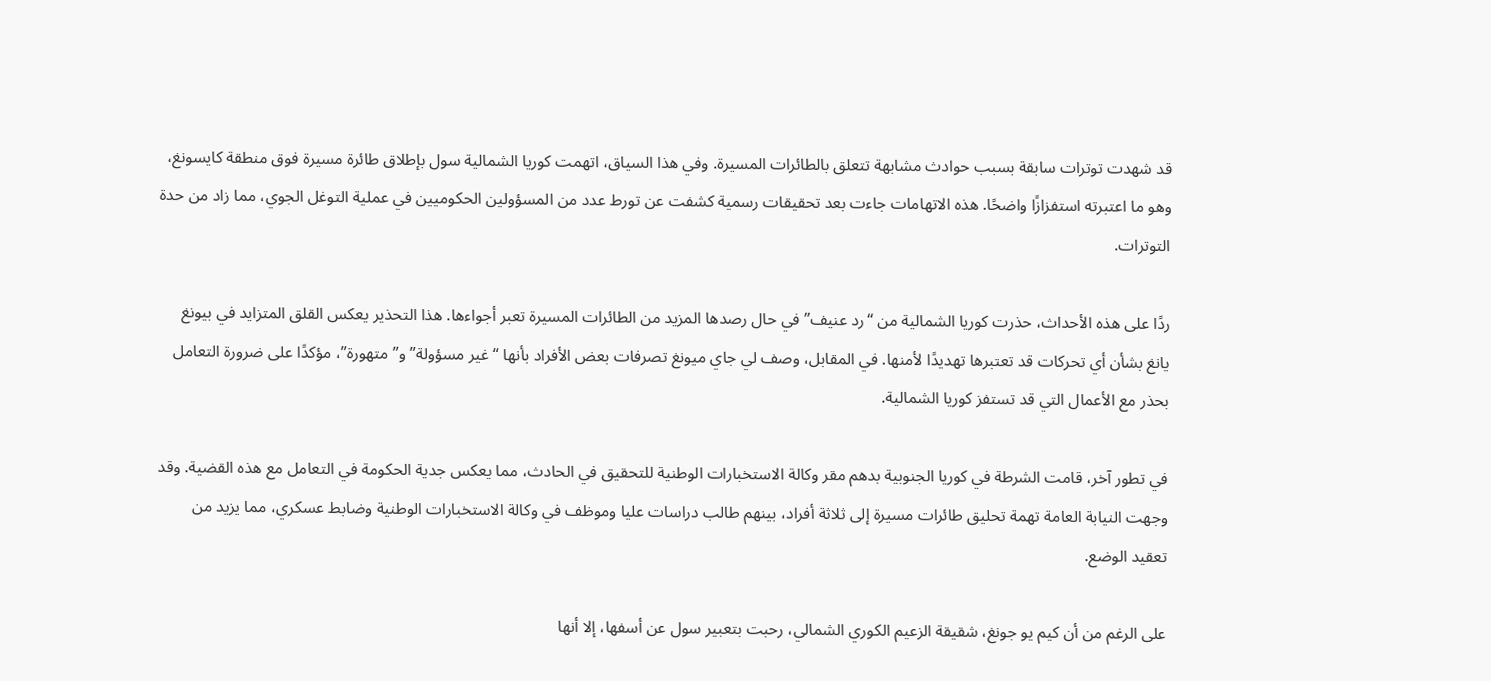قد شهدت توترات سابقة بسبب حوادث مشابهة تتعلق بالطائرات المسيرة. وفي هذا السياق، اتهمت كوريا الشمالية سول بإطلاق طائرة مسيرة فوق منطقة كايسونغ، وهو ما اعتبرته استفزازًا واضحًا. هذه الاتهامات جاءت بعد تحقيقات رسمية كشفت عن تورط عدد من المسؤولين الحكوميين في عملية التوغل الجوي، مما زاد من حدة التوترات.

ردًا على هذه الأحداث، حذرت كوريا الشمالية من “رد عنيف” في حال رصدها المزيد من الطائرات المسيرة تعبر أجواءها. هذا التحذير يعكس القلق المتزايد في بيونغ يانغ بشأن أي تحركات قد تعتبرها تهديدًا لأمنها. في المقابل، وصف لي جاي ميونغ تصرفات بعض الأفراد بأنها “غير مسؤولة” و”متهورة”، مؤكدًا على ضرورة التعامل بحذر مع الأعمال التي قد تستفز كوريا الشمالية.

في تطور آخر، قامت الشرطة في كوريا الجنوبية بدهم مقر وكالة الاستخبارات الوطنية للتحقيق في الحادث، مما يعكس جدية الحكومة في التعامل مع هذه القضية. وقد وجهت النيابة العامة تهمة تحليق طائرات مسيرة إلى ثلاثة أفراد، بينهم طالب دراسات عليا وموظف في وكالة الاستخبارات الوطنية وضابط عسكري، مما يزيد من تعقيد الوضع.

على الرغم من أن كيم يو جونغ، شقيقة الزعيم الكوري الشمالي، رحبت بتعبير سول عن أسفها، إلا أنها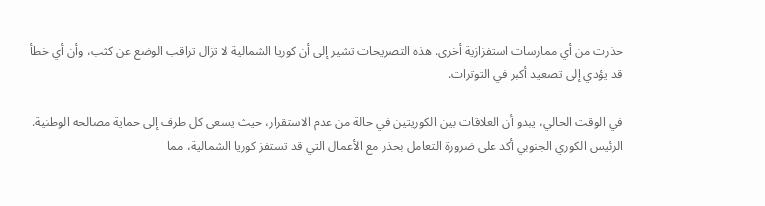حذرت من أي ممارسات استفزازية أخرى. هذه التصريحات تشير إلى أن كوريا الشمالية لا تزال تراقب الوضع عن كثب، وأن أي خطأ قد يؤدي إلى تصعيد أكبر في التوترات.

في الوقت الحالي، يبدو أن العلاقات بين الكوريتين في حالة من عدم الاستقرار، حيث يسعى كل طرف إلى حماية مصالحه الوطنية. الرئيس الكوري الجنوبي أكد على ضرورة التعامل بحذر مع الأعمال التي قد تستفز كوريا الشمالية، مما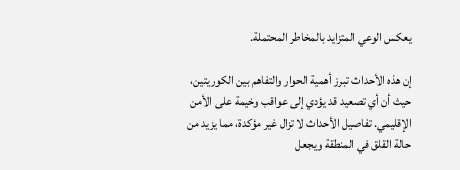يعكس الوعي المتزايد بالمخاطر المحتملة.

إن هذه الأحداث تبرز أهمية الحوار والتفاهم بين الكوريتين، حيث أن أي تصعيد قد يؤدي إلى عواقب وخيمة على الأمن الإقليمي. تفاصيل الأحداث لا تزال غير مؤكدة، مما يزيد من حالة القلق في المنطقة ويجعل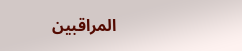المراقبين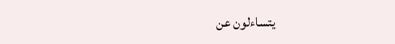يتساءلون عن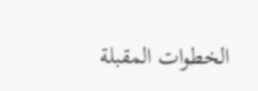الخطوات المقبلة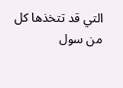التي قد تتخذها كل من سول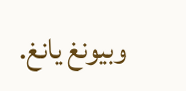وبيونغ يانغ.